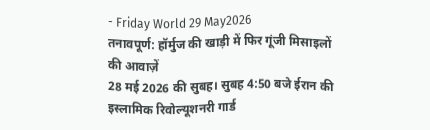- Friday World 29 May2026
तनावपूर्ण: हॉर्मुज की खाड़ी में फिर गूंजी मिसाइलों की आवाज़ें
28 मई 2026 की सुबह। सुबह 4:50 बजे ईरान की इस्लामिक रिवोल्यूशनरी गार्ड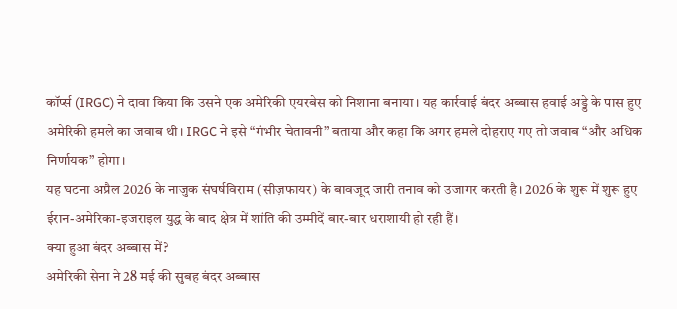कॉर्प्स (IRGC) ने दावा किया कि उसने एक अमेरिकी एयरबेस को निशाना बनाया। यह कार्रवाई बंदर अब्बास हवाई अड्डे के पास हुए अमेरिकी हमले का जवाब थी। IRGC ने इसे “गंभीर चेतावनी” बताया और कहा कि अगर हमले दोहराए गए तो जवाब “और अधिक निर्णायक” होगा।
यह घटना अप्रैल 2026 के नाजुक संघर्षविराम (सीज़फायर) के बावजूद जारी तनाव को उजागर करती है। 2026 के शुरू में शुरू हुए ईरान-अमेरिका-इजराइल युद्ध के बाद क्षेत्र में शांति की उम्मीदें बार-बार धराशायी हो रही हैं।
क्या हुआ बंदर अब्बास में?
अमेरिकी सेना ने 28 मई की सुबह बंदर अब्बास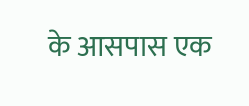के आसपास एक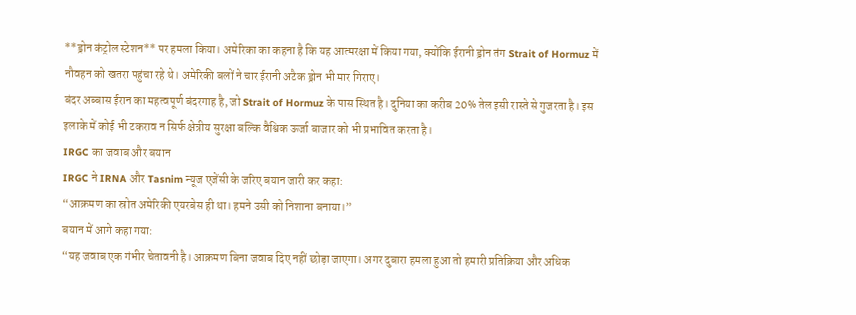**ड्रोन कंट्रोल स्टेशन** पर हमला किया। अमेरिका का कहना है कि यह आत्मरक्षा में किया गया, क्योंकि ईरानी ड्रोन तंग Strait of Hormuz में नौवहन को खतरा पहुंचा रहे थे। अमेरिकी बलों ने चार ईरानी अटैक ड्रोन भी मार गिराए।
बंदर अब्बास ईरान का महत्वपूर्ण बंदरगाह है, जो Strait of Hormuz के पास स्थित है। दुनिया का करीब 20% तेल इसी रास्ते से गुजरता है। इस इलाके में कोई भी टकराव न सिर्फ क्षेत्रीय सुरक्षा बल्कि वैश्विक ऊर्जा बाजार को भी प्रभावित करता है।
IRGC का जवाब और बयान
IRGC ने IRNA और Tasnim न्यूज एजेंसी के जरिए बयान जारी कर कहा:
“आक्रमण का स्रोत अमेरिकी एयरबेस ही था। हमने उसी को निशाना बनाया।”
बयान में आगे कहा गया:
“यह जवाब एक गंभीर चेतावनी है। आक्रमण बिना जवाब दिए नहीं छोड़ा जाएगा। अगर दुबारा हमला हुआ तो हमारी प्रतिक्रिया और अधिक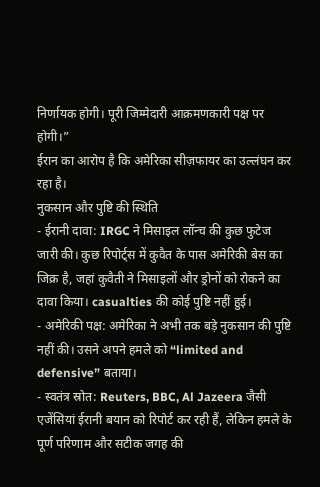निर्णायक होगी। पूरी जिम्मेदारी आक्रमणकारी पक्ष पर होगी।”
ईरान का आरोप है कि अमेरिका सीज़फायर का उल्लंघन कर रहा है।
नुकसान और पुष्टि की स्थिति
- ईरानी दावा: IRGC ने मिसाइल लॉन्च की कुछ फुटेज जारी की। कुछ रिपोर्ट्स में कुवैत के पास अमेरिकी बेस का जिक्र है, जहां कुवैती ने मिसाइलों और ड्रोनों को रोकने का दावा किया। casualties की कोई पुष्टि नहीं हुई।
- अमेरिकी पक्ष: अमेरिका ने अभी तक बड़े नुकसान की पुष्टि नहीं की। उसने अपने हमले को “limited and defensive” बताया।
- स्वतंत्र स्रोत: Reuters, BBC, Al Jazeera जैसी एजेंसियां ईरानी बयान को रिपोर्ट कर रही हैं, लेकिन हमले के पूर्ण परिणाम और सटीक जगह की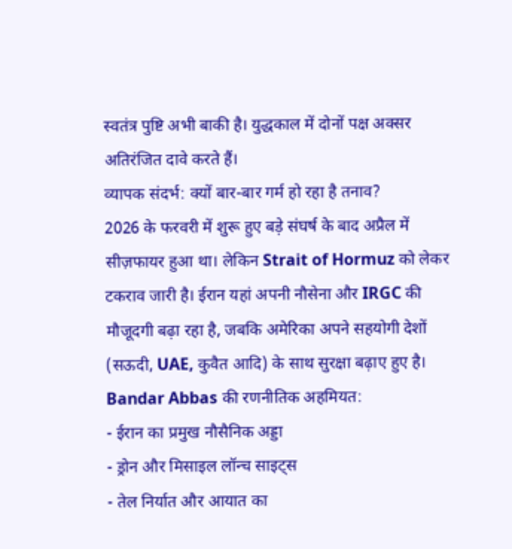स्वतंत्र पुष्टि अभी बाकी है। युद्धकाल में दोनों पक्ष अक्सर अतिरंजित दावे करते हैं।
व्यापक संदर्भ: क्यों बार-बार गर्म हो रहा है तनाव?
2026 के फरवरी में शुरू हुए बड़े संघर्ष के बाद अप्रैल में सीज़फायर हुआ था। लेकिन Strait of Hormuz को लेकर टकराव जारी है। ईरान यहां अपनी नौसेना और IRGC की मौजूदगी बढ़ा रहा है, जबकि अमेरिका अपने सहयोगी देशों (सऊदी, UAE, कुवैत आदि) के साथ सुरक्षा बढ़ाए हुए है।
Bandar Abbas की रणनीतिक अहमियत:
- ईरान का प्रमुख नौसैनिक अड्डा
- ड्रोन और मिसाइल लॉन्च साइट्स
- तेल निर्यात और आयात का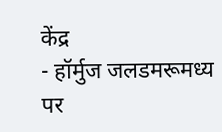केंद्र
- हॉर्मुज जलडमरूमध्य पर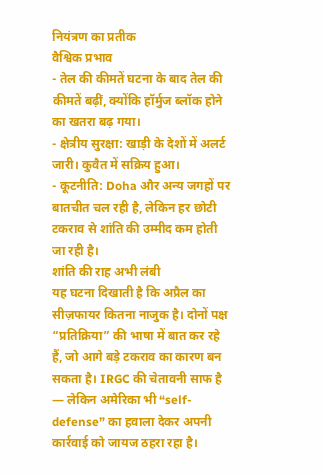नियंत्रण का प्रतीक
वैश्विक प्रभाव
- तेल की कीमतें घटना के बाद तेल की कीमतें बढ़ीं, क्योंकि हॉर्मुज ब्लॉक होने का खतरा बढ़ गया।
- क्षेत्रीय सुरक्षा: खाड़ी के देशों में अलर्ट जारी। कुवैत में सक्रिय हुआ।
- कूटनीति: Doha और अन्य जगहों पर बातचीत चल रही है, लेकिन हर छोटी टकराव से शांति की उम्मीद कम होती जा रही है।
शांति की राह अभी लंबी
यह घटना दिखाती है कि अप्रैल का सीज़फायर कितना नाजुक है। दोनों पक्ष “प्रतिक्रिया” की भाषा में बात कर रहे हैं, जो आगे बड़े टकराव का कारण बन सकता है। IRGC की चेतावनी साफ है — लेकिन अमेरिका भी “self-defense” का हवाला देकर अपनी कार्रवाई को जायज ठहरा रहा है।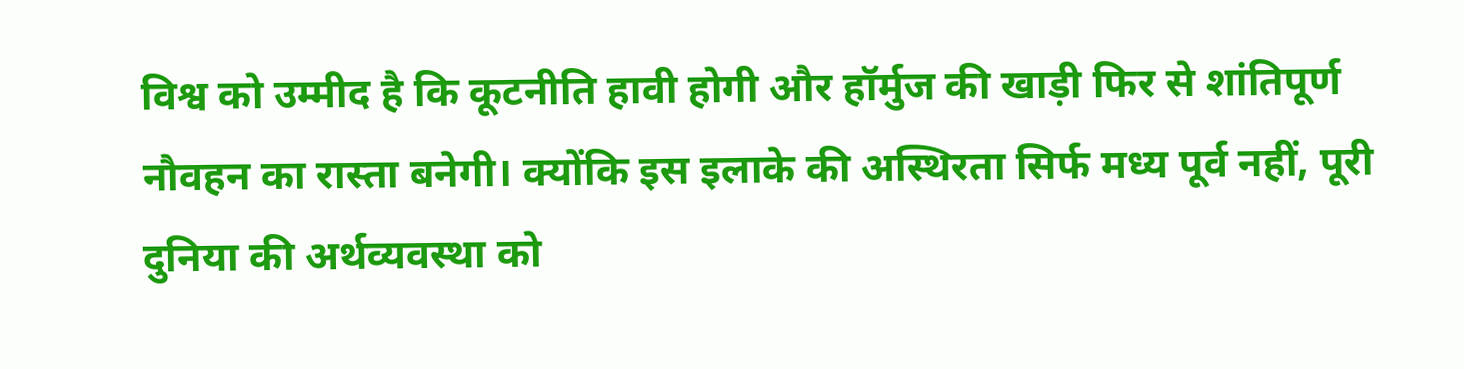विश्व को उम्मीद है कि कूटनीति हावी होगी और हॉर्मुज की खाड़ी फिर से शांतिपूर्ण नौवहन का रास्ता बनेगी। क्योंकि इस इलाके की अस्थिरता सिर्फ मध्य पूर्व नहीं, पूरी दुनिया की अर्थव्यवस्था को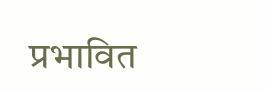प्रभावित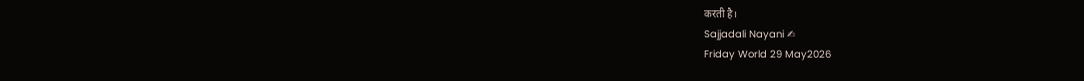करती है।
Sajjadali Nayani ✍
Friday World 29 May2026